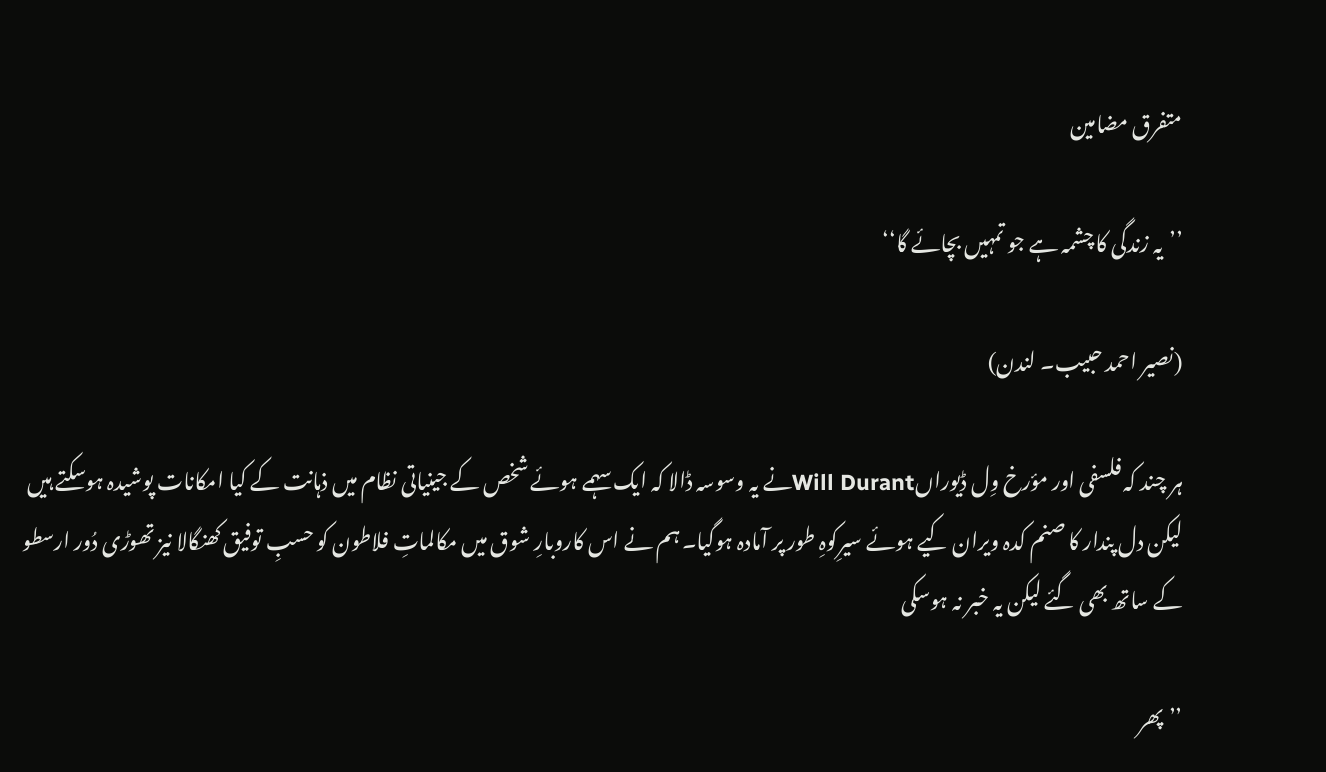متفرق مضامین

’’یہ زندگی کا چشمہ ہے جو تمہیں بچائے گا‘‘

(نصیر احمد حبیب۔ لندن)

ہر چند کہ فلسفی اور مؤرخ وِل ڈیوراںWill Durantنے یہ وسوسہ ڈالا کہ ایک سہمے ہوئے شخص کے جینیاتی نظام میں ذہانت کے کیا امکانات پوشیدہ ہوسکتے ہیں لیکن دل پندار کا صنم کدہ ویران کیے ہوئے سیرِکوہِ طور پر آمادہ ہوگیا۔ ہم نے اس کاروبارِ شوق میں مکالماتِ فلاطون کو حسبِ توفیق کھنگالا نیز تھوڑی دُور ارسطو کے ساتھ بھی گئے لیکن یہ خبر نہ ہوسکی

’’پھر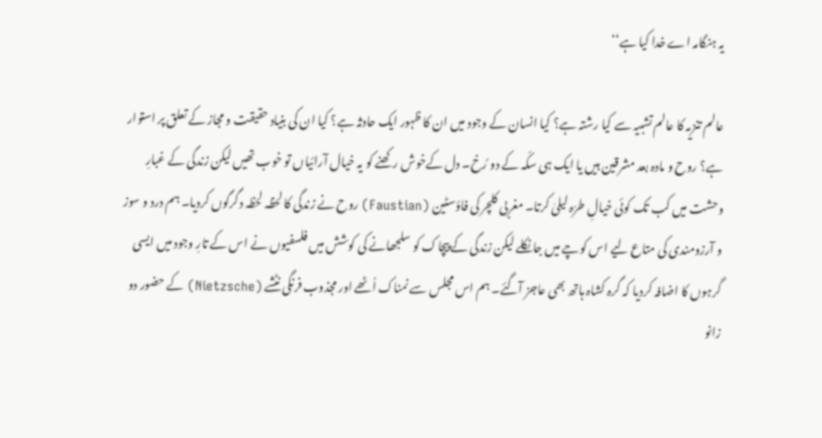یہ ہنگامہ اے خدا کیا ہے‘‘

عالم تنزیہ کا عالم تشبیہ سے کیا رشتہ ہے؟ کیا انسان کے وجود میں ان کا ظہور ایک حادثہ ہے؟ کیا ان کی بنیاد حقیقت و مجاز کے تعلق پر استوار ہے؟ روح و مادہ بعد مشرقین ہیں یا ایک ہی سکّہ کے دو رُخ۔ دل کےخوش رکھنے کو یہ خیال آرائیاں تو خوب تھیں لیکن زندگی کے غبارِ وحشت میں کب تک کوئی خیالِ طرّہ لیلیٰ کرتا۔ مغربی کلچر کی فاؤسٹین (Faustian) روح نے زندگی کا لحظہ لحظہ دگرگوں کردیا۔ ہم درد و سوز و آرزومندی کی متاع لیے اس کوچے میں جانکلے لیکن زندگی کے پیچاک کو سلجھانے کی کوشش میں فلسفیوں نے اس کے تارِ وجود میں ایسی گرہوں کا اضافہ کردیا کہ گرہ کشاہ ہاتھ بھی عاجز آگئے۔ ہم اس مجلس سے نمناک اُٹھے اور مجذوب فرنگی نٹشے (Nietzsche) کے حضور دو زانو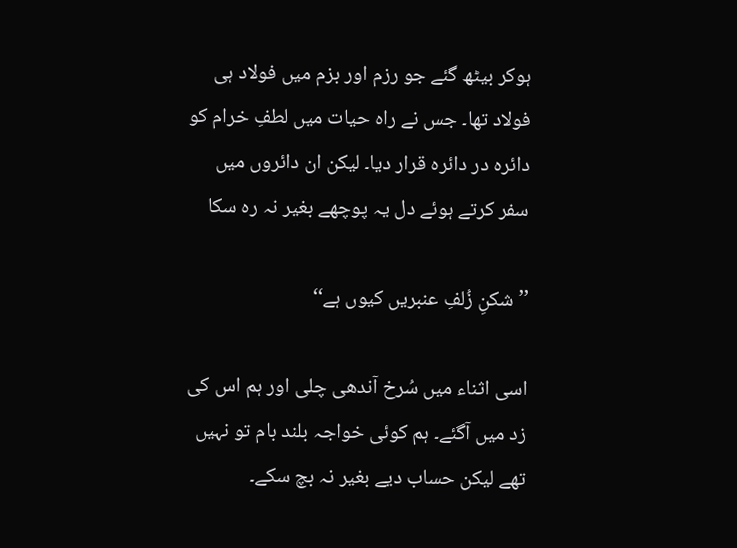ہوکر بیٹھ گئے جو رزم اور بزم میں فولاد ہی فولاد تھا۔ جس نے راہ حیات میں لطفِ خرام کو دائرہ در دائرہ قرار دیا۔ لیکن ان دائروں میں سفر کرتے ہوئے دل یہ پوچھے بغیر نہ رہ سکا

’’شکنِ زُلفِ عنبریں کیوں ہے‘‘

اسی اثناء میں سُرخ آندھی چلی اور ہم اس کی زد میں آگئے۔ ہم کوئی خواجہ بلند بام تو نہیں تھے لیکن حساب دیے بغیر نہ بچ سکے۔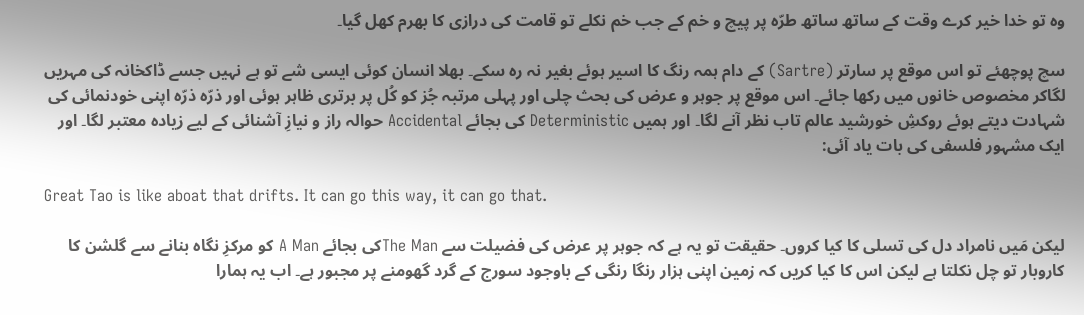وہ تو خدا خیر کرے وقت کے ساتھ ساتھ طرّہ پر پیچ و خم کے جب خم نکلے تو قامت کی درازی کا بھرم کھل گیا۔

سچ پوچھئے تو اس موقع پر سارتر (Sartre) کے دام ہمہ رنگ کا اسیر ہوئے بغیر نہ رہ سکے۔ بھلا انسان کوئی ایسی شے تو ہے نہیں جسے ڈاکخانہ کی مہریں لگاکر مخصوص خانوں میں رکھا جائے۔ اس موقع پر جوہر و عرض کی بحث چلی اور پہلی مرتبہ جُز کو کُل پر برتری ظاہر ہوئی اور ذرّہ ذرّہ اپنی خودنمائی کی شہادت دیتے ہوئے روکشِ خورشید عالم تاب نظر آنے لگا۔ اور ہمیں Deterministic کی بجائے Accidental حوالہ راز و نیازِ آشنائی کے لیے زیادہ معتبر لگا۔ اور ایک مشہور فلسفی کی بات یاد آئی:

Great Tao is like aboat that drifts. It can go this way, it can go that.

لیکن مَیں نامراد دل کی تسلی کا کیا کروں۔ حقیقت تو یہ ہے کہ جوہر پر عرض کی فضیلت سے The Manکی بجائے A Man کو مرکزِ نگاہ بنانے سے گلشن کا کاروبار تو چل نکلتا ہے لیکن اس کا کیا کریں کہ زمین اپنی ہزار رنگا رنگی کے باوجود سورج کے گرد گھومنے پر مجبور ہے۔ اب یہ ہمارا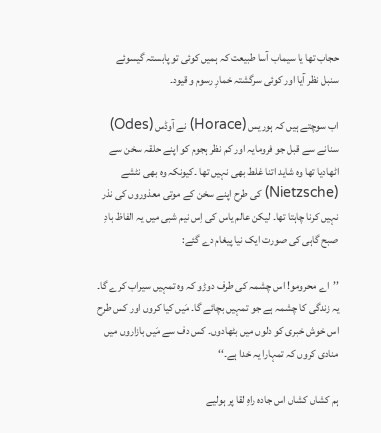حجاب تھا یا سیماب آسا طبیعت کہ ہمیں کوئی تو پابستہ گیسوئے سنبل نظر آیا اور کوئی سرگشتہ خمارِ رسوم و قیود۔

اب سوچتے ہیں کہ ہوریس (Horace) نے آوڈس (Odes) سنانے سے قبل جو فرومایہ اور کم نظر ہجوم کو اپنے حلقہ سخن سے اٹھادیا تھا وہ شاید اتنا غلط بھی نہیں تھا ۔کیونکہ وہ بھی نٹشے (Nietzsche) کی طرح اپنے سخن کے موتی معذوروں کی نذر نہیں کرنا چاہتا تھا۔ لیکن عالم یاس کی اِس نیم شبی میں یہ الفاظ بادِ صبح گاہی کی صورت ایک نیا پیغام دے گئے:

’’اے محرومو! اس چشمہ کی طرف دوڑو کہ وہ تمہیں سیراب کرے گا۔ یہ زندگی کا چشمہ ہے جو تمہیں بچائے گا۔ مَیں کیا کروں اور کس طرح اس خوش خبری کو دلوں میں بٹھادوں۔ کس دف سے مَیں بازاروں میں منادی کروں کہ تمہارا یہ خدا ہے۔‘‘

ہم کشاں کشاں اس جادہ راہِ لقا پر ہولیے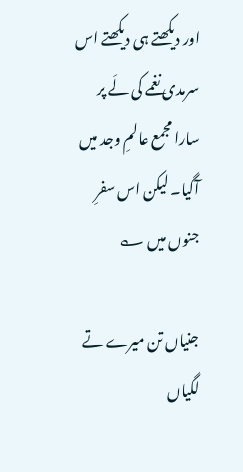اور دیکھتے ہی دیکھتے اس سرمدی نغمے کی لَے پر سارا مجمع عالمِ وجد میں آگیا۔ لیکن اس سفرِ جنوں میں ؎

جنیاں تن میرے تے لگیاں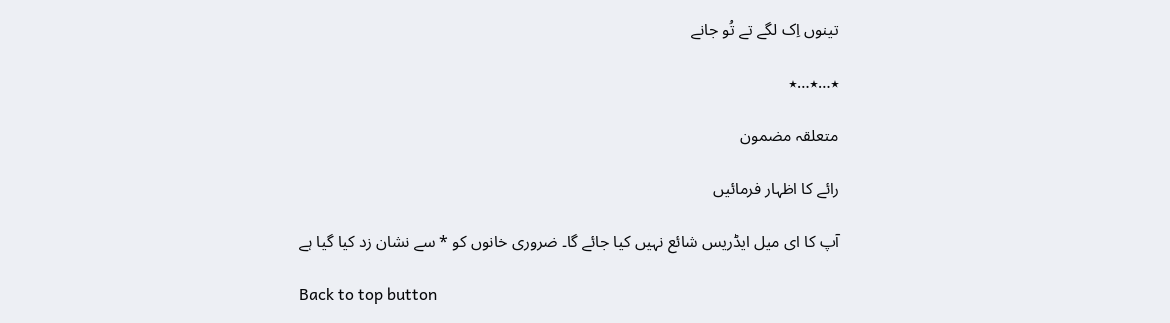تینوں اِک لگے تے تُو جانے

٭…٭…٭

متعلقہ مضمون

رائے کا اظہار فرمائیں

آپ کا ای میل ایڈریس شائع نہیں کیا جائے گا۔ ضروری خانوں کو * سے نشان زد کیا گیا ہے

Back to top button